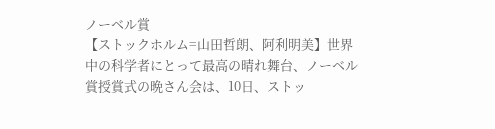ノーベル賞
【ストックホルム=山田哲朗、阿利明美】世界中の科学者にとって最高の晴れ舞台、ノーベル賞授賞式の晩さん会は、10日、ストッ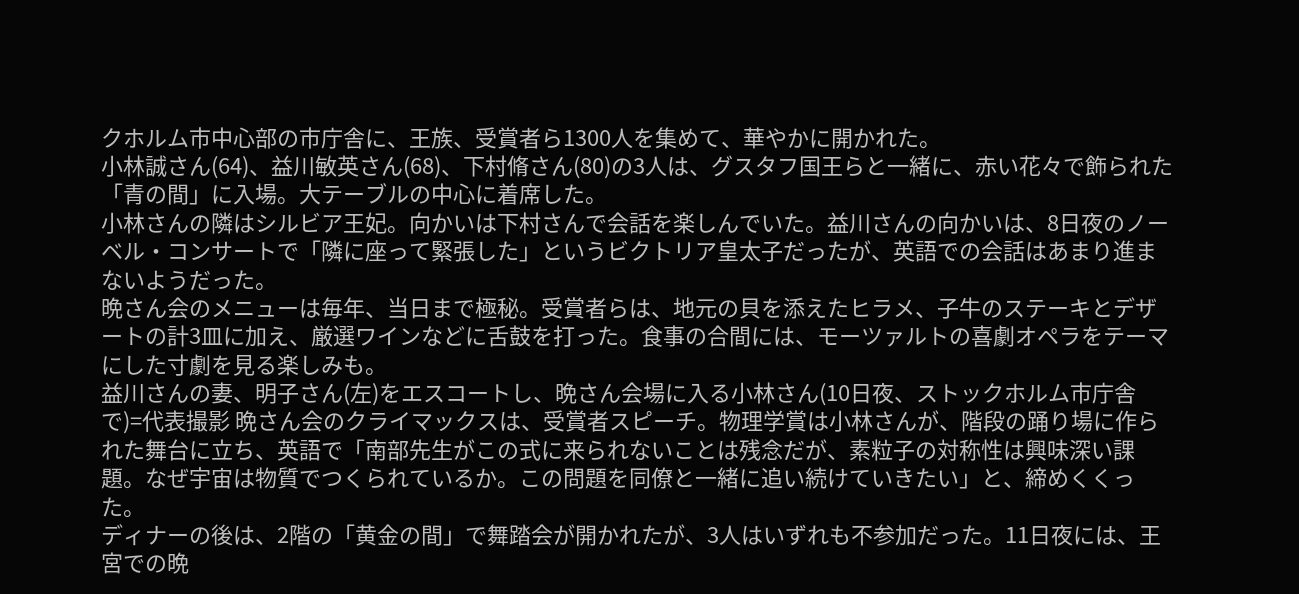クホルム市中心部の市庁舎に、王族、受賞者ら1300人を集めて、華やかに開かれた。
小林誠さん(64)、益川敏英さん(68)、下村脩さん(80)の3人は、グスタフ国王らと一緒に、赤い花々で飾られた「青の間」に入場。大テーブルの中心に着席した。
小林さんの隣はシルビア王妃。向かいは下村さんで会話を楽しんでいた。益川さんの向かいは、8日夜のノーベル・コンサートで「隣に座って緊張した」というビクトリア皇太子だったが、英語での会話はあまり進まないようだった。
晩さん会のメニューは毎年、当日まで極秘。受賞者らは、地元の貝を添えたヒラメ、子牛のステーキとデザートの計3皿に加え、厳選ワインなどに舌鼓を打った。食事の合間には、モーツァルトの喜劇オペラをテーマにした寸劇を見る楽しみも。
益川さんの妻、明子さん(左)をエスコートし、晩さん会場に入る小林さん(10日夜、ストックホルム市庁舎で)=代表撮影 晩さん会のクライマックスは、受賞者スピーチ。物理学賞は小林さんが、階段の踊り場に作られた舞台に立ち、英語で「南部先生がこの式に来られないことは残念だが、素粒子の対称性は興味深い課題。なぜ宇宙は物質でつくられているか。この問題を同僚と一緒に追い続けていきたい」と、締めくくった。
ディナーの後は、2階の「黄金の間」で舞踏会が開かれたが、3人はいずれも不参加だった。11日夜には、王宮での晩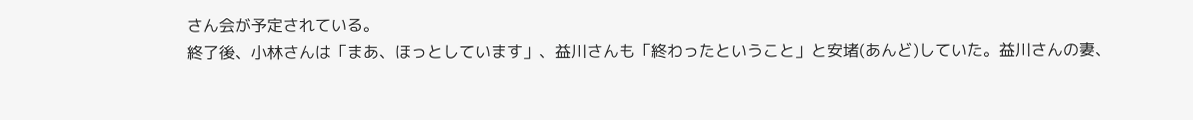さん会が予定されている。
終了後、小林さんは「まあ、ほっとしています」、益川さんも「終わったということ」と安堵(あんど)していた。益川さんの妻、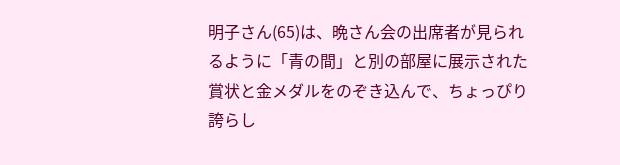明子さん(65)は、晩さん会の出席者が見られるように「青の間」と別の部屋に展示された賞状と金メダルをのぞき込んで、ちょっぴり誇らし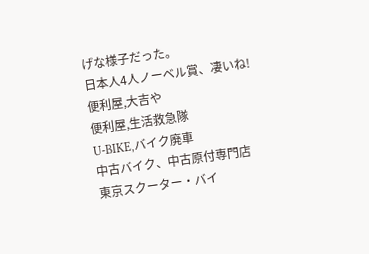げな様子だった。
日本人4人ノーベル賞、凄いね!
便利屋,大吉や
便利屋,生活救急隊
U-BIKE,バイク廃車
中古バイク、中古原付専門店
東京スクーター・バイ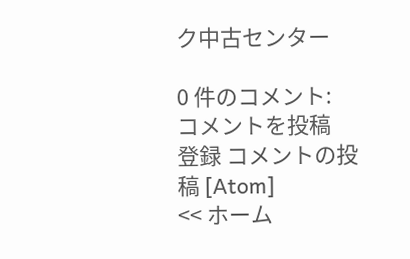ク中古センター

0 件のコメント:
コメントを投稿
登録 コメントの投稿 [Atom]
<< ホーム